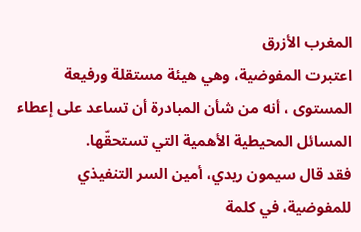المغرب الأزرق
اعتبرت المفوضية، وهي هيئة مستقلة ورفيعة المستوى ، أنه من شأن المبادرة أن تساعد على إعطاء المسائل المحيطية الأهمية التي تستحقّها.
فقد قال سيمون ريدي، أمين السر التنفيذي للمفوضية، في كلمة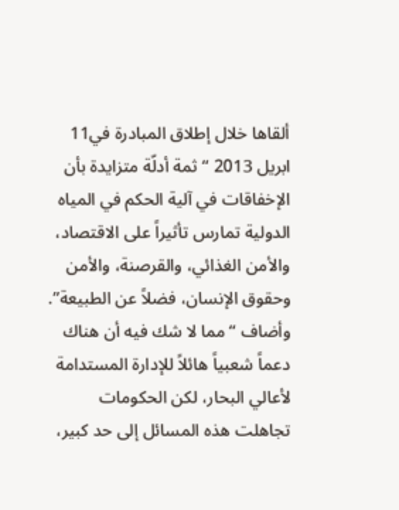ألقاها خلال إطلاق المبادرة في11 ابريل 2013 “ثمة أدلّة متزايدة بأن الإخفاقات في آلية الحكم في المياه الدولية تمارس تأثيراً على الاقتصاد، والأمن الغذائي، والقرصنة، والأمن وحقوق الإنسان، فضلاً عن الطبيعة”.
وأضاف “مما لا شك فيه أن هناك دعماً شعبياً هائلاً للإدارة المستدامة لأعالي البحار، لكن الحكومات تجاهلت هذه المسائل إلى حد كبير،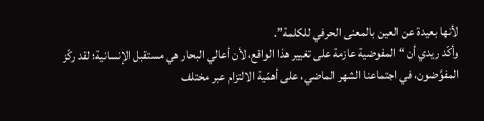لأنها بعيدة عن العين بالمعنى الحرفي للكلمة”.
وأكّد ريدي أن “المفوضية عازمة على تغيير هذا الواقع، لأن أعالي البحار هي مستقبل الإنسانية؛ لقد ركّز المفوَّضون، في اجتماعنا الشهر الماضي، على أهمّية الالتزام عبر مختلف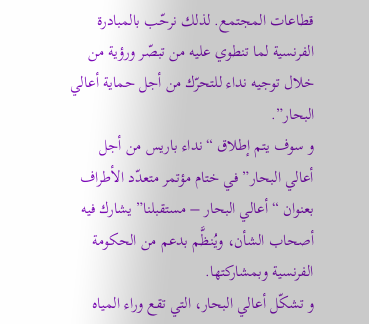قطاعات المجتمع. لذلك نرحّب بالمبادرة الفرنسية لما تنطوي عليه من تبصّر ورؤية من خلال توجيه نداء للتحرّك من أجل حماية أعالي البحار”.
و سوف يتم إطلاق “نداء باريس من أجل أعالي البحار” في ختام مؤتمر متعدّد الأطراف بعنوان “أعالي البحار – مستقبلنا” يشارك فيه أصحاب الشأن، ويُنظَّم بدعم من الحكومة الفرنسية وبمشاركتها.
و تشكّل أعالي البحار، التي تقع وراء المياه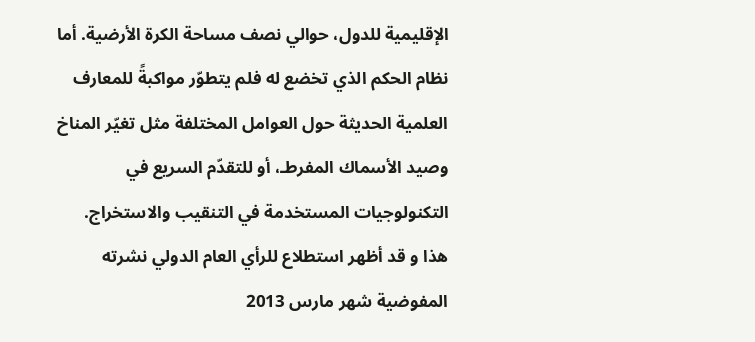الإقليمية للدول، حوالي نصف مساحة الكرة الأرضية. أما نظام الحكم الذي تخضع له فلم يتطوّر مواكبةً للمعارف العلمية الحديثة حول العوامل المختلفة مثل تغيّر المناخ وصيد الأسماك المفرطـ، أو للتقدّم السريع في التكنولوجيات المستخدمة في التنقيب والاستخراج.
هذا و قد أظهر استطلاع للرأي العام الدولي نشرته المفوضية شهر مارس 2013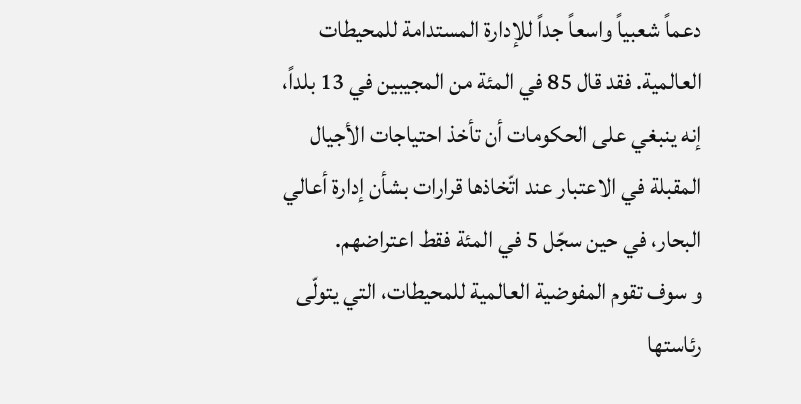دعماً شعبياً واسعاً جداً للإدارة المستدامة للمحيطات العالمية. فقد قال 85 في المئة من المجيبين في 13 بلداً، إنه ينبغي على الحكومات أن تأخذ احتياجات الأجيال المقبلة في الاعتبار عند اتّخاذها قرارات بشأن إدارة أعالي البحار، في حين سجّل 5 في المئة فقط اعتراضهم.
و سوف تقوم المفوضية العالمية للمحيطات، التي يتولّى رئاستها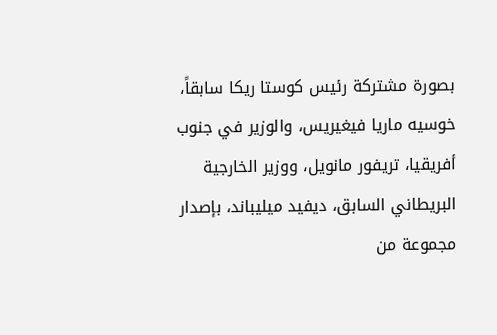بصورة مشتركة رئيس كوستا ريكا سابقاً، خوسيه ماريا فيغيريس، والوزير في جنوب أفريقيا، تريفور مانويل، ووزير الخارجية البريطاني السابق، ديفيد ميليباند، بإصدار مجموعة من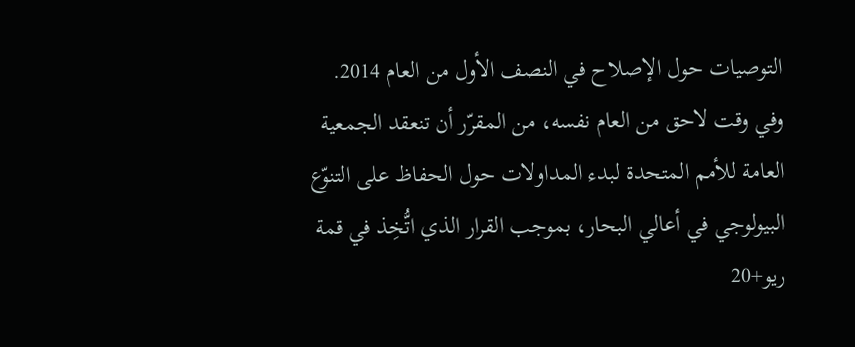التوصيات حول الإصلاح في النصف الأول من العام 2014.
وفي وقت لاحق من العام نفسه، من المقرّر أن تنعقد الجمعية العامة للأمم المتحدة لبدء المداولات حول الحفاظ على التنوّع البيولوجي في أعالي البحار، بموجب القرار الذي اتُّخِذ في قمة ريو+20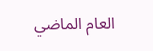العام الماضي